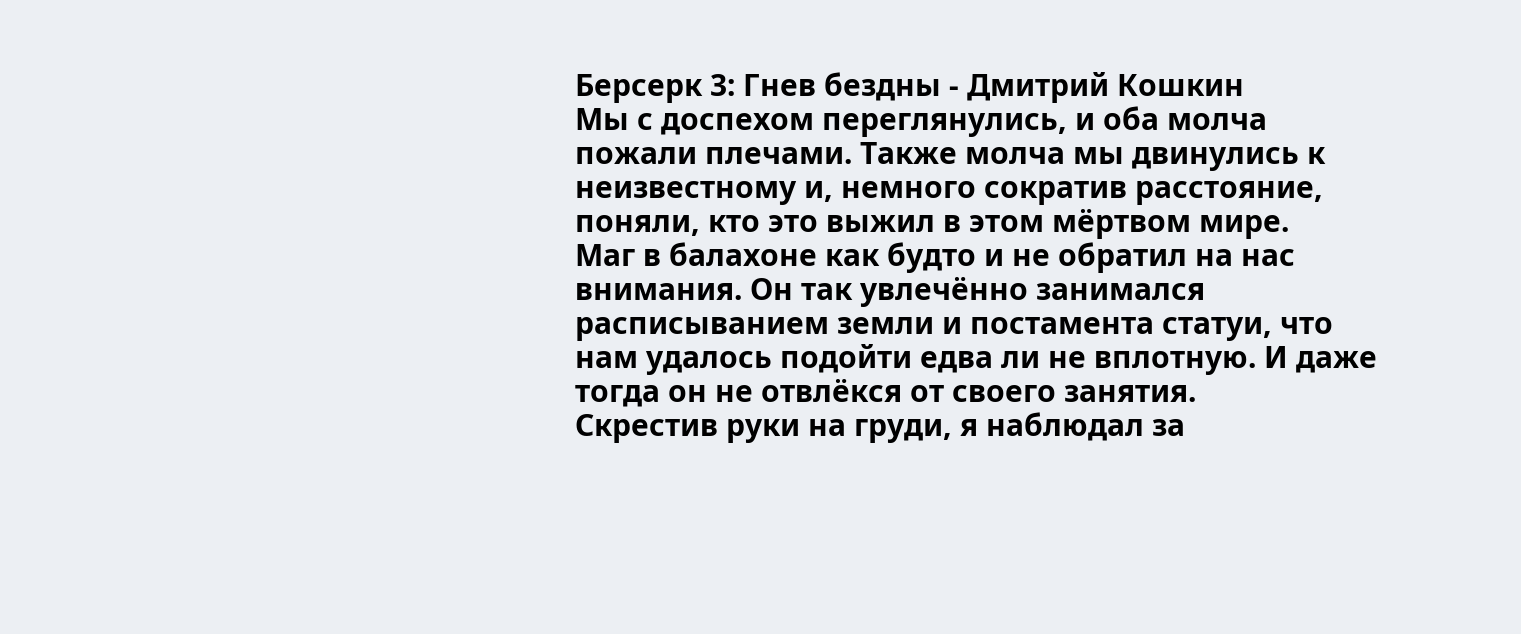Берсерк 3: Гнев бездны - Дмитрий Кошкин
Мы с доспехом переглянулись, и оба молча пожали плечами. Также молча мы двинулись к неизвестному и, немного сократив расстояние, поняли, кто это выжил в этом мёртвом мире.
Маг в балахоне как будто и не обратил на нас внимания. Он так увлечённо занимался расписыванием земли и постамента статуи, что нам удалось подойти едва ли не вплотную. И даже тогда он не отвлёкся от своего занятия.
Скрестив руки на груди, я наблюдал за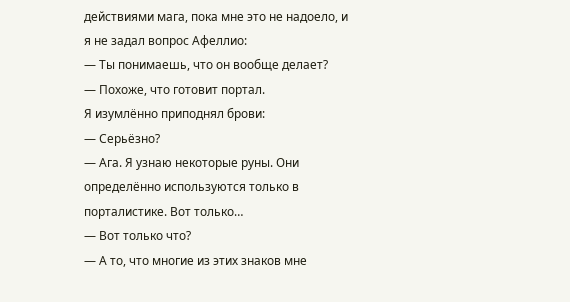действиями мага, пока мне это не надоело, и я не задал вопрос Афеллио:
— Ты понимаешь, что он вообще делает?
— Похоже, что готовит портал.
Я изумлённо приподнял брови:
— Серьёзно?
— Ага. Я узнаю некоторые руны. Они определённо используются только в порталистике. Вот только…
— Вот только что?
— А то, что многие из этих знаков мне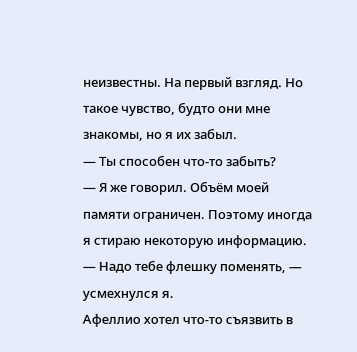неизвестны. На первый взгляд. Но такое чувство, будто они мне знакомы, но я их забыл.
— Ты способен что-то забыть?
— Я же говорил. Объём моей памяти ограничен. Поэтому иногда я стираю некоторую информацию.
— Надо тебе флешку поменять, — усмехнулся я.
Афеллио хотел что-то съязвить в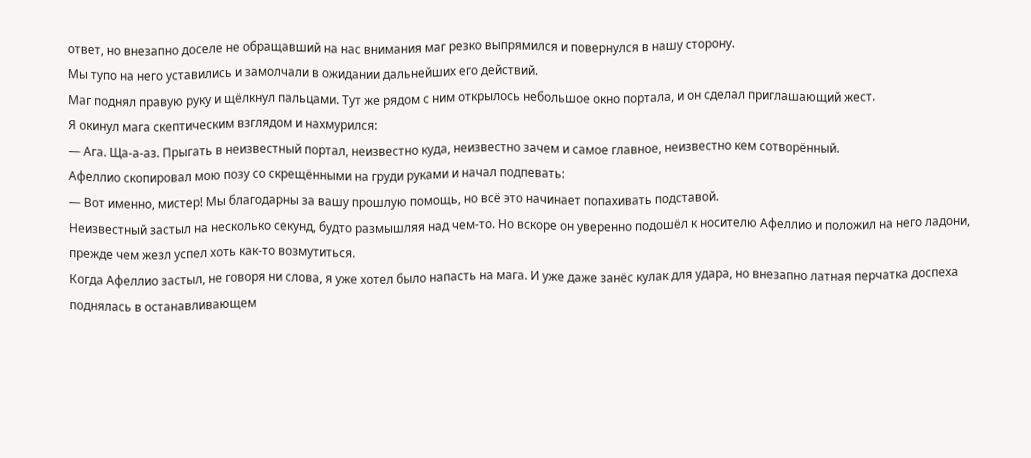ответ, но внезапно доселе не обращавший на нас внимания маг резко выпрямился и повернулся в нашу сторону.
Мы тупо на него уставились и замолчали в ожидании дальнейших его действий.
Маг поднял правую руку и щёлкнул пальцами. Тут же рядом с ним открылось небольшое окно портала, и он сделал приглашающий жест.
Я окинул мага скептическим взглядом и нахмурился:
— Ага. Ща-а-аз. Прыгать в неизвестный портал, неизвестно куда, неизвестно зачем и самое главное, неизвестно кем сотворённый.
Афеллио скопировал мою позу со скрещёнными на груди руками и начал подпевать:
— Вот именно, мистер! Мы благодарны за вашу прошлую помощь, но всё это начинает попахивать подставой.
Неизвестный застыл на несколько секунд, будто размышляя над чем-то. Но вскоре он уверенно подошёл к носителю Афеллио и положил на него ладони, прежде чем жезл успел хоть как-то возмутиться.
Когда Афеллио застыл, не говоря ни слова, я уже хотел было напасть на мага. И уже даже занёс кулак для удара, но внезапно латная перчатка доспеха поднялась в останавливающем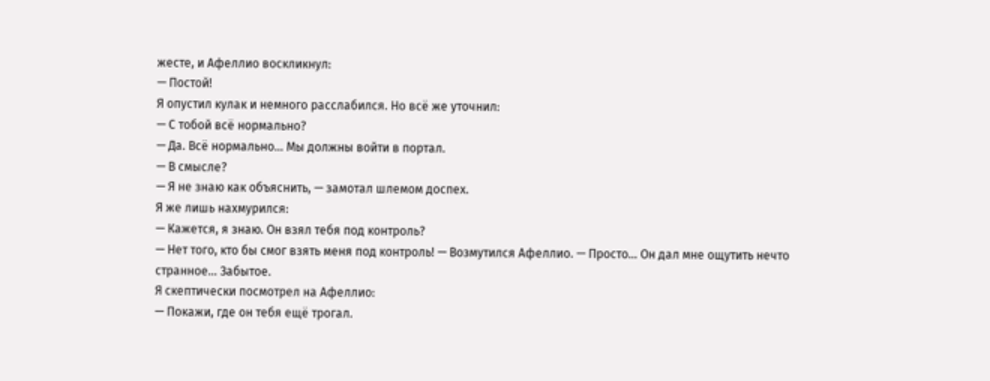жесте, и Афеллио воскликнул:
— Постой!
Я опустил кулак и немного расслабился. Но всё же уточнил:
— С тобой всё нормально?
— Да. Всё нормально… Мы должны войти в портал.
— В смысле?
— Я не знаю как объяснить, — замотал шлемом доспех.
Я же лишь нахмурился:
— Кажется, я знаю. Он взял тебя под контроль?
— Нет того, кто бы смог взять меня под контроль! — Возмутился Афеллио. — Просто… Он дал мне ощутить нечто странное… Забытое.
Я скептически посмотрел на Афеллио:
— Покажи, где он тебя ещё трогал.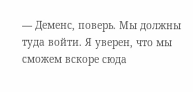— Деменс, поверь. Мы должны туда войти. Я уверен, что мы сможем вскоре сюда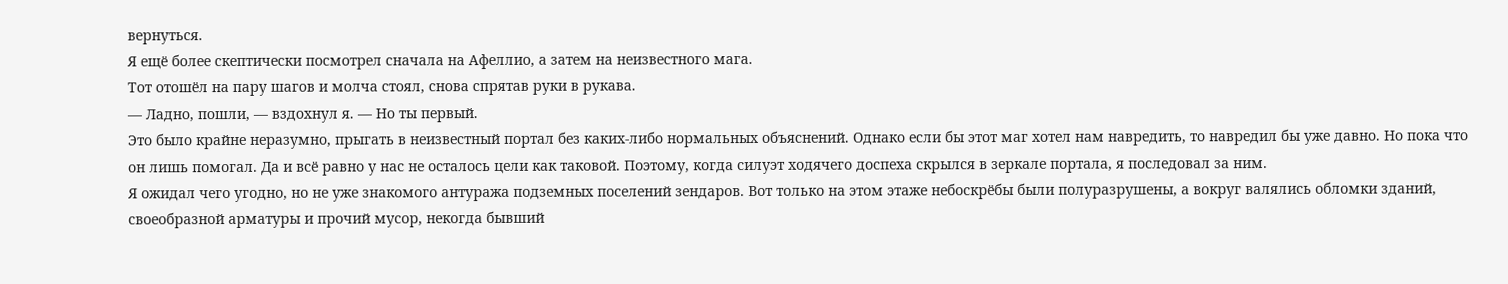вернуться.
Я ещё более скептически посмотрел сначала на Афеллио, а затем на неизвестного мага.
Тот отошёл на пару шагов и молча стоял, снова спрятав руки в рукава.
— Ладно, пошли, — вздохнул я. — Но ты первый.
Это было крайне неразумно, прыгать в неизвестный портал без каких-либо нормальных объяснений. Однако если бы этот маг хотел нам навредить, то навредил бы уже давно. Но пока что он лишь помогал. Да и всё равно у нас не осталось цели как таковой. Поэтому, когда силуэт ходячего доспеха скрылся в зеркале портала, я последовал за ним.
Я ожидал чего угодно, но не уже знакомого антуража подземных поселений зендаров. Вот только на этом этаже небоскрёбы были полуразрушены, а вокруг валялись обломки зданий, своеобразной арматуры и прочий мусор, некогда бывший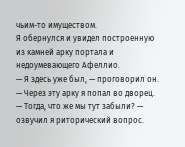чьим-то имуществом.
Я обернулся и увидел построенную из камней арку портала и недоумевающего Афеллио.
— Я здесь уже был, — проговорил он. — Через эту арку я попал во дворец.
— Тогда, что же мы тут забыли? — озвучил я риторический вопрос.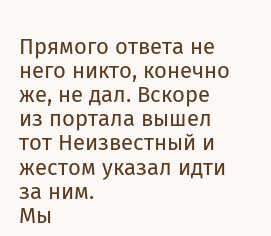Прямого ответа не него никто, конечно же, не дал. Вскоре из портала вышел тот Неизвестный и жестом указал идти за ним.
Мы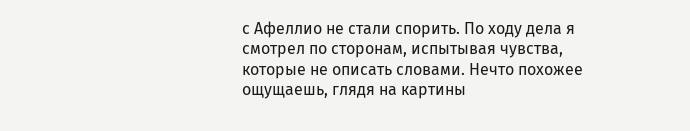с Афеллио не стали спорить. По ходу дела я смотрел по сторонам, испытывая чувства, которые не описать словами. Нечто похожее ощущаешь, глядя на картины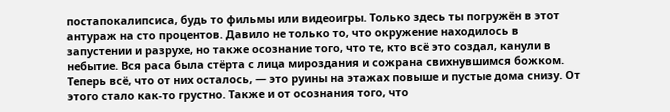постапокалипсиса, будь то фильмы или видеоигры. Только здесь ты погружён в этот антураж на сто процентов. Давило не только то, что окружение находилось в запустении и разрухе, но также осознание того, что те, кто всё это создал, канули в небытие. Вся раса была стёрта с лица мироздания и сожрана свихнувшимся божком.
Теперь всё, что от них осталось, — это руины на этажах повыше и пустые дома снизу. От этого стало как-то грустно. Также и от осознания того, что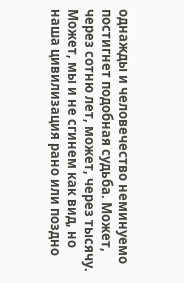однажды и человечество неминуемо постигнет подобная судьба. Может, через сотню лет, может, через тысячу. Может, мы и не сгинем как вид, но наша цивилизация рано или поздно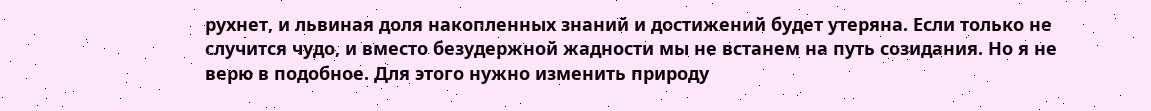рухнет, и львиная доля накопленных знаний и достижений будет утеряна. Если только не случится чудо, и вместо безудержной жадности мы не встанем на путь созидания. Но я не верю в подобное. Для этого нужно изменить природу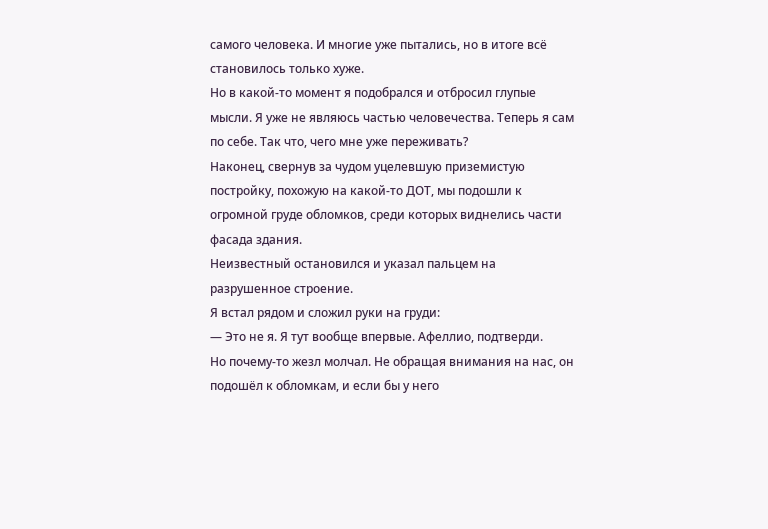самого человека. И многие уже пытались, но в итоге всё становилось только хуже.
Но в какой-то момент я подобрался и отбросил глупые мысли. Я уже не являюсь частью человечества. Теперь я сам по себе. Так что, чего мне уже переживать?
Наконец, свернув за чудом уцелевшую приземистую постройку, похожую на какой-то ДОТ, мы подошли к огромной груде обломков, среди которых виднелись части фасада здания.
Неизвестный остановился и указал пальцем на разрушенное строение.
Я встал рядом и сложил руки на груди:
— Это не я. Я тут вообще впервые. Афеллио, подтверди.
Но почему-то жезл молчал. Не обращая внимания на нас, он подошёл к обломкам, и если бы у него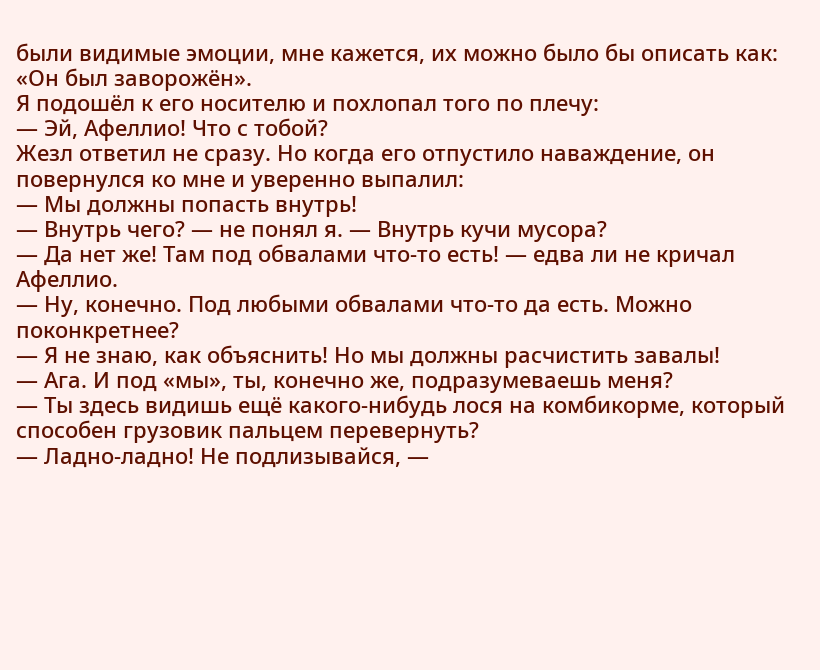были видимые эмоции, мне кажется, их можно было бы описать как: «Он был заворожён».
Я подошёл к его носителю и похлопал того по плечу:
— Эй, Афеллио! Что с тобой?
Жезл ответил не сразу. Но когда его отпустило наваждение, он повернулся ко мне и уверенно выпалил:
— Мы должны попасть внутрь!
— Внутрь чего? — не понял я. — Внутрь кучи мусора?
— Да нет же! Там под обвалами что-то есть! — едва ли не кричал Афеллио.
— Ну, конечно. Под любыми обвалами что-то да есть. Можно поконкретнее?
— Я не знаю, как объяснить! Но мы должны расчистить завалы!
— Ага. И под «мы», ты, конечно же, подразумеваешь меня?
— Ты здесь видишь ещё какого-нибудь лося на комбикорме, который способен грузовик пальцем перевернуть?
— Ладно-ладно! Не подлизывайся, —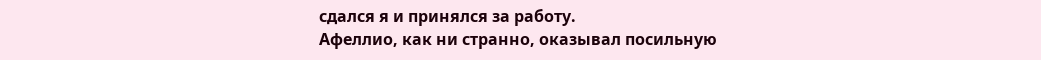сдался я и принялся за работу.
Афеллио, как ни странно, оказывал посильную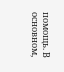помощь. В основном,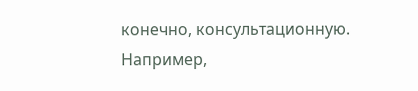конечно, консультационную. Например,